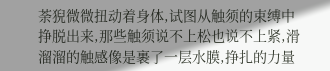荼猊微微扭动着身体,试图从触须的束缚中挣脱出来,那些触须说不上松也说不上紧,滑溜溜的触感像是裹了一层水膜,挣扎的力量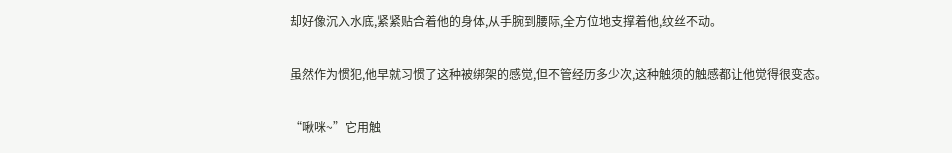却好像沉入水底,紧紧贴合着他的身体,从手腕到腰际,全方位地支撑着他,纹丝不动。

虽然作为惯犯,他早就习惯了这种被绑架的感觉,但不管经历多少次,这种触须的触感都让他觉得很变态。

“啾咪~”它用触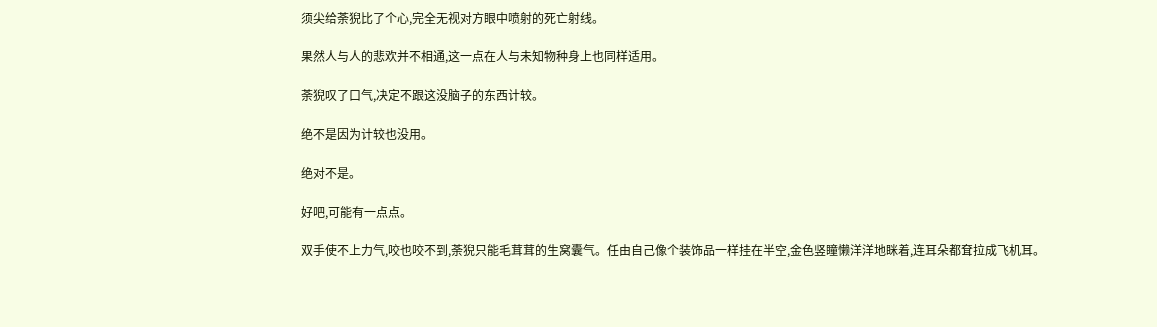须尖给荼猊比了个心,完全无视对方眼中喷射的死亡射线。

果然人与人的悲欢并不相通,这一点在人与未知物种身上也同样适用。

荼猊叹了口气,决定不跟这没脑子的东西计较。

绝不是因为计较也没用。

绝对不是。

好吧,可能有一点点。

双手使不上力气,咬也咬不到,荼猊只能毛茸茸的生窝囊气。任由自己像个装饰品一样挂在半空,金色竖瞳懒洋洋地眯着,连耳朵都耷拉成飞机耳。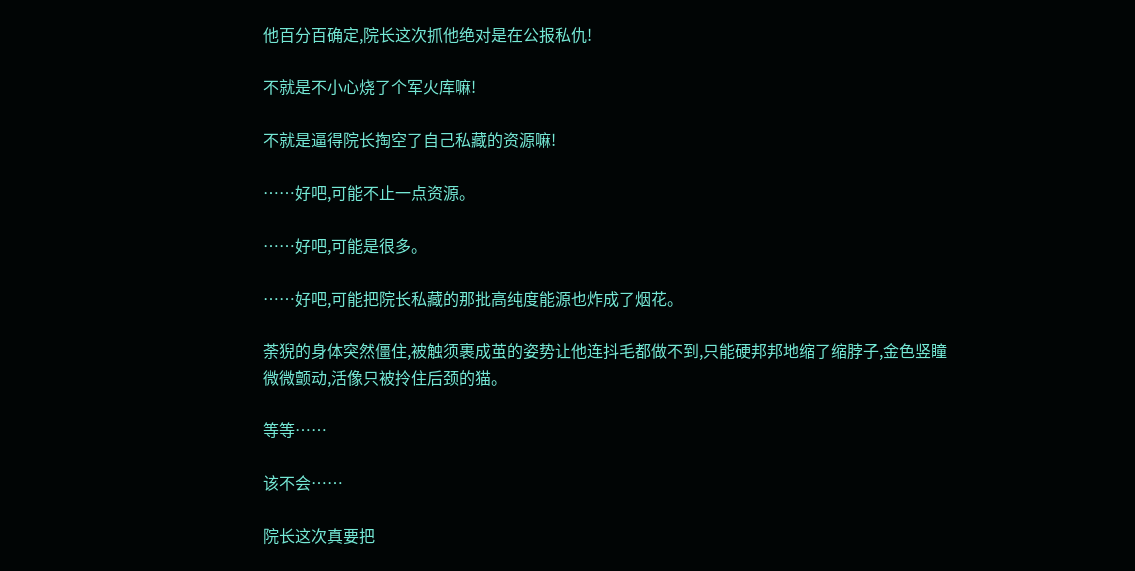他百分百确定,院长这次抓他绝对是在公报私仇!

不就是不小心烧了个军火库嘛!

不就是逼得院长掏空了自己私藏的资源嘛!

……好吧,可能不止一点资源。

……好吧,可能是很多。

……好吧,可能把院长私藏的那批高纯度能源也炸成了烟花。

荼猊的身体突然僵住,被触须裹成茧的姿势让他连抖毛都做不到,只能硬邦邦地缩了缩脖子,金色竖瞳微微颤动,活像只被拎住后颈的猫。

等等……

该不会……

院长这次真要把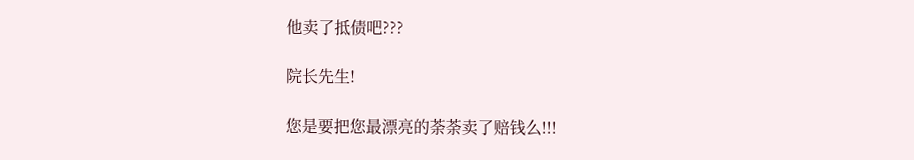他卖了抵债吧???

院长先生!

您是要把您最漂亮的荼荼卖了赔钱么!!!